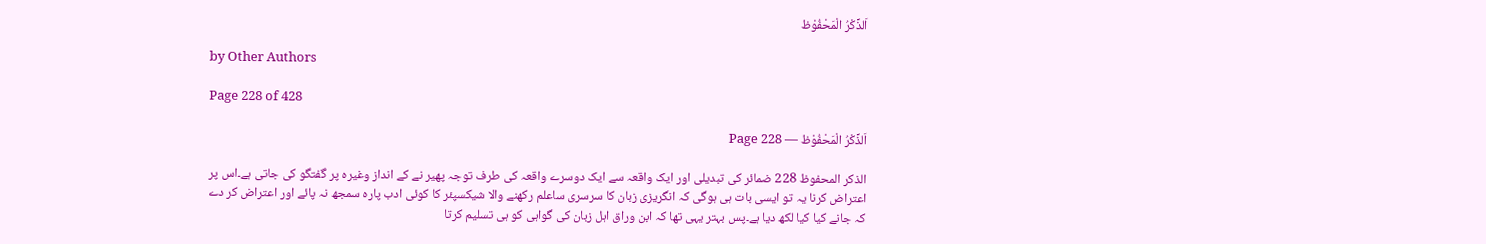اَلذِّکْرُ الْمَحْفُوْظ

by Other Authors

Page 228 of 428

اَلذِّکْرُ الْمَحْفُوْظ — Page 228

الذكر المحفوظ 228 ضمائر کی تبدیلی اور ایک واقعہ سے ایک دوسرے واقعہ کی طرف توجہ پھیر نے کے انداز وغیرہ پر گفتگو کی جاتی ہے۔اس پر اعتراض کرنا یہ تو ایسی بات ہی ہوگی کہ انگریزی زبان کا سرسری ساعلم رکھنے والا شیکسپئر کا کوئی ادب پارہ سمجھ نہ پائے اور اعتراض کر دے کہ جانے کیا کیا لکھ دیا ہے۔پس بہتر یہی تھا کہ ابن وراق اہل زبان کی گواہی کو ہی تسلیم کرتا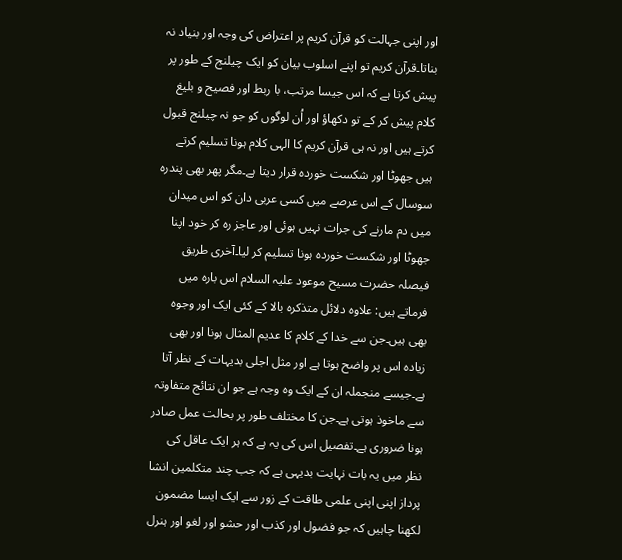اور اپنی جہالت کو قرآن کریم پر اعتراض کی وجہ اور بنیاد نہ بناتا۔قرآن کریم تو اپنے اسلوب بیان کو ایک چیلنج کے طور پر پیش کرتا ہے کہ اس جیسا مرتب، با ربط اور فصیح و بلیغ کلام پیش کر کے تو دکھاؤ اور اُن لوگوں کو جو نہ چیلنج قبول کرتے ہیں اور نہ ہی قرآن کریم کا الہی کلام ہونا تسلیم کرتے ہیں جھوٹا اور شکست خوردہ قرار دیتا ہے۔مگر پھر بھی پندرہ سوسال کے اس عرصے میں کسی عربی دان کو اس میدان میں دم مارنے کی جرات نہیں ہوئی اور عاجز رہ کر خود اپنا جھوٹا اور شکست خوردہ ہونا تسلیم کر لیا۔آخری طریق فیصلہ حضرت مسیح موعود علیہ السلام اس بارہ میں فرماتے ہیں: علاوہ دلائل متذکرہ بالا کے کئی ایک اور وجوہ بھی ہیں۔جن سے خدا کے کلام کا عدیم المثال ہونا اور بھی زیادہ اس پر واضح ہوتا ہے اور مثل اجلی بدیہات کے نظر آتا ہے۔جیسے منجملہ ان کے ایک وہ وجہ ہے جو ان نتائج متفاوتہ سے ماخوذ ہوتی ہے۔جن کا مختلف طور پر بحالت عمل صادر ہونا ضروری ہے۔تفصیل اس کی یہ ہے کہ ہر ایک عاقل کی نظر میں یہ بات نہایت بدیہی ہے کہ جب چند متکلمین انشا پرداز اپنی اپنی علمی طاقت کے زور سے ایک ایسا مضمون لکھنا چاہیں کہ جو فضول اور کذب اور حشو اور لغو اور ہنرل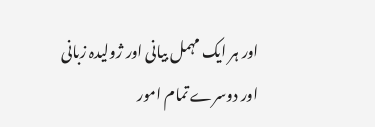اور ہر ایک مہمل بیانی اور ژولیدہ زبانی اور دوسرے تمام امور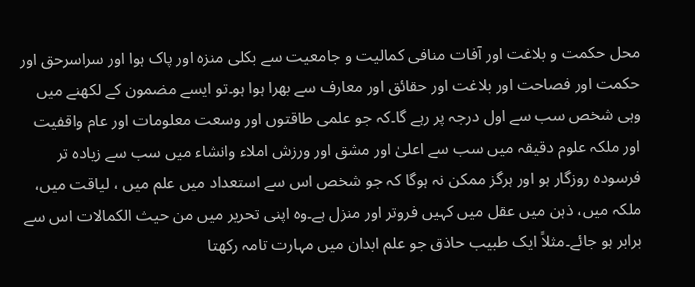محل حکمت و بلاغت اور آفات منافی کمالیت و جامعیت سے بکلی منزہ اور پاک ہوا اور سراسرحق اور حکمت اور فصاحت اور بلاغت اور حقائق اور معارف سے بھرا ہوا ہو۔تو ایسے مضمون کے لکھنے میں وہی شخص سب سے اول درجہ پر رہے گا۔کہ جو علمی طاقتوں اور وسعت معلومات اور عام واقفیت اور ملکہ علوم دقیقہ میں سب سے اعلیٰ اور مشق اور ورزش املاء وانشاء میں سب سے زیادہ تر فرسودہ روزگار ہو اور ہرگز ممکن نہ ہوگا کہ جو شخص اس سے استعداد میں علم میں ، لیاقت میں، ملکہ میں، ذہن میں عقل میں کہیں فروتر اور منزل ہے۔وہ اپنی تحریر میں من حیث الکمالات اس سے برابر ہو جائے۔مثلاً ایک طبیب حاذق جو علم ابدان میں مہارت تامہ رکھتا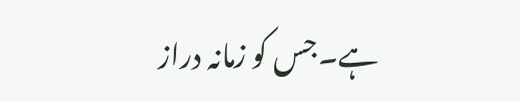ہے۔جس کو زمانہ دراز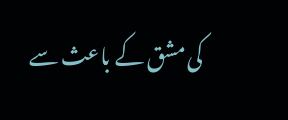کی مشق کے باعث سے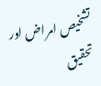تشخیص امراض اور تحقیق